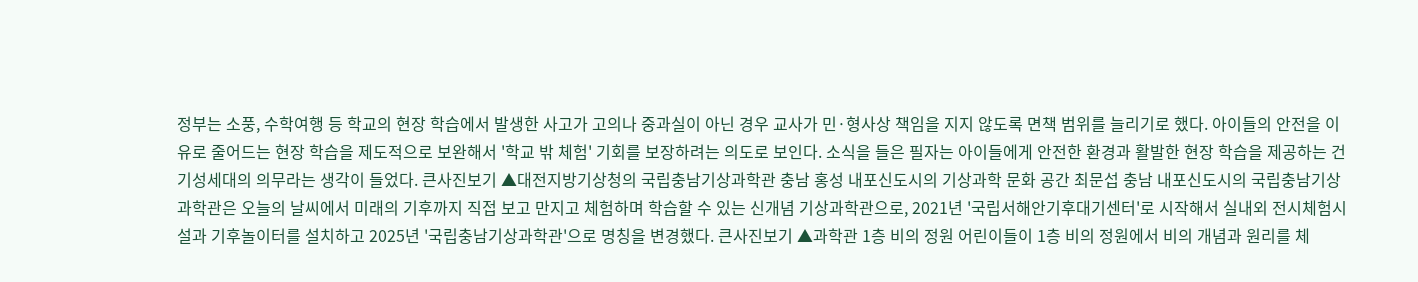정부는 소풍, 수학여행 등 학교의 현장 학습에서 발생한 사고가 고의나 중과실이 아닌 경우 교사가 민·형사상 책임을 지지 않도록 면책 범위를 늘리기로 했다. 아이들의 안전을 이유로 줄어드는 현장 학습을 제도적으로 보완해서 '학교 밖 체험' 기회를 보장하려는 의도로 보인다. 소식을 들은 필자는 아이들에게 안전한 환경과 활발한 현장 학습을 제공하는 건 기성세대의 의무라는 생각이 들었다. 큰사진보기 ▲대전지방기상청의 국립충남기상과학관 충남 홍성 내포신도시의 기상과학 문화 공간 최문섭 충남 내포신도시의 국립충남기상과학관은 오늘의 날씨에서 미래의 기후까지 직접 보고 만지고 체험하며 학습할 수 있는 신개념 기상과학관으로, 2021년 '국립서해안기후대기센터'로 시작해서 실내외 전시체험시설과 기후놀이터를 설치하고 2025년 '국립충남기상과학관'으로 명칭을 변경했다. 큰사진보기 ▲과학관 1층 비의 정원 어린이들이 1층 비의 정원에서 비의 개념과 원리를 체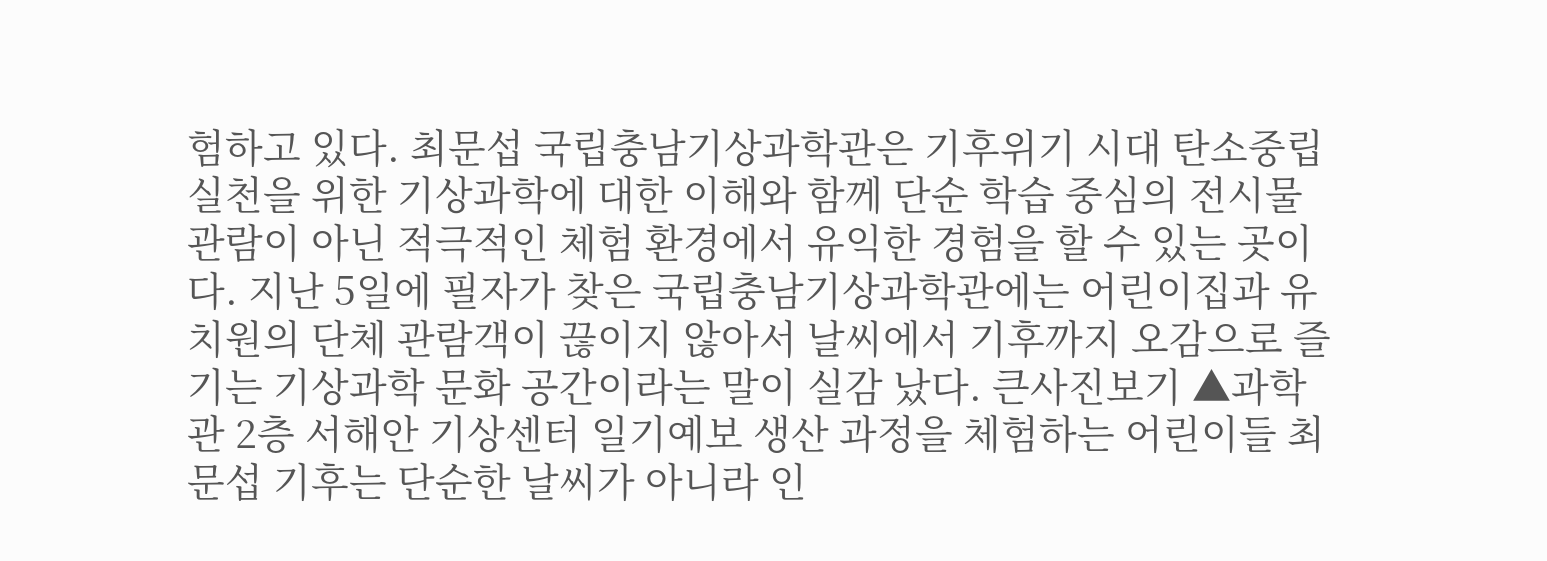험하고 있다. 최문섭 국립충남기상과학관은 기후위기 시대 탄소중립 실천을 위한 기상과학에 대한 이해와 함께 단순 학습 중심의 전시물 관람이 아닌 적극적인 체험 환경에서 유익한 경험을 할 수 있는 곳이다. 지난 5일에 필자가 찾은 국립충남기상과학관에는 어린이집과 유치원의 단체 관람객이 끊이지 않아서 날씨에서 기후까지 오감으로 즐기는 기상과학 문화 공간이라는 말이 실감 났다. 큰사진보기 ▲과학관 2층 서해안 기상센터 일기예보 생산 과정을 체험하는 어린이들 최문섭 기후는 단순한 날씨가 아니라 인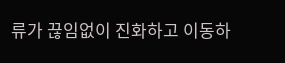류가 끊임없이 진화하고 이동하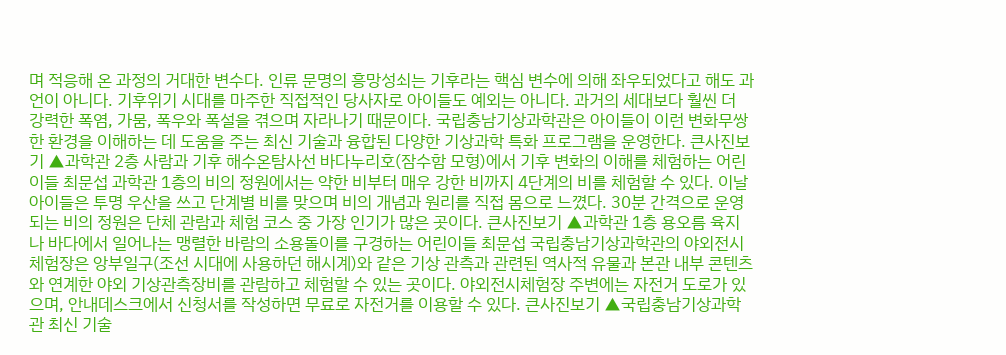며 적응해 온 과정의 거대한 변수다. 인류 문명의 흥망성쇠는 기후라는 핵심 변수에 의해 좌우되었다고 해도 과언이 아니다. 기후위기 시대를 마주한 직접적인 당사자로 아이들도 예외는 아니다. 과거의 세대보다 훨씬 더 강력한 폭염, 가뭄, 폭우와 폭설을 겪으며 자라나기 때문이다. 국립충남기상과학관은 아이들이 이런 변화무쌍한 환경을 이해하는 데 도움을 주는 최신 기술과 융합된 다양한 기상과학 특화 프로그램을 운영한다. 큰사진보기 ▲과학관 2층 사람과 기후 해수온탐사선 바다누리호(잠수함 모형)에서 기후 변화의 이해를 체험하는 어린이들 최문섭 과학관 1층의 비의 정원에서는 약한 비부터 매우 강한 비까지 4단계의 비를 체험할 수 있다. 이날 아이들은 투명 우산을 쓰고 단계별 비를 맞으며 비의 개념과 원리를 직접 몸으로 느꼈다. 30분 간격으로 운영되는 비의 정원은 단체 관람과 체험 코스 중 가장 인기가 많은 곳이다. 큰사진보기 ▲과학관 1층 용오름 육지나 바다에서 일어나는 맹렬한 바람의 소용돌이를 구경하는 어린이들 최문섭 국립충남기상과학관의 야외전시체험장은 앙부일구(조선 시대에 사용하던 해시계)와 같은 기상 관측과 관련된 역사적 유물과 본관 내부 콘텐츠와 연계한 야외 기상관측장비를 관람하고 체험할 수 있는 곳이다. 야외전시체험장 주변에는 자전거 도로가 있으며, 안내데스크에서 신청서를 작성하면 무료로 자전거를 이용할 수 있다. 큰사진보기 ▲국립충남기상과학관 최신 기술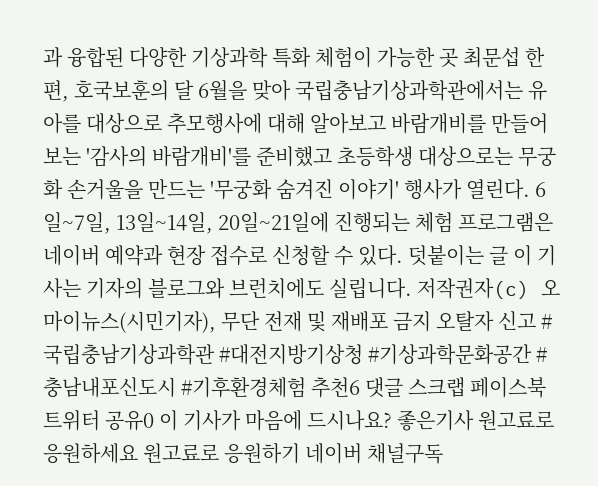과 융합된 다양한 기상과학 특화 체험이 가능한 곳 최문섭 한편, 호국보훈의 달 6월을 맞아 국립충남기상과학관에서는 유아를 대상으로 추모행사에 대해 알아보고 바람개비를 만들어보는 '감사의 바람개비'를 준비했고 초등학생 대상으로는 무궁화 손거울을 만드는 '무궁화 숨겨진 이야기' 행사가 열린다. 6일~7일, 13일~14일, 20일~21일에 진행되는 체험 프로그램은 네이버 예약과 현장 접수로 신청할 수 있다. 덧붙이는 글 이 기사는 기자의 블로그와 브런치에도 실립니다. 저작권자(c) 오마이뉴스(시민기자), 무단 전재 및 재배포 금지 오탈자 신고 #국립충남기상과학관 #대전지방기상청 #기상과학문화공간 #충남내포신도시 #기후환경체험 추천6 댓글 스크랩 페이스북 트위터 공유0 이 기사가 마음에 드시나요? 좋은기사 원고료로 응원하세요 원고료로 응원하기 네이버 채널구독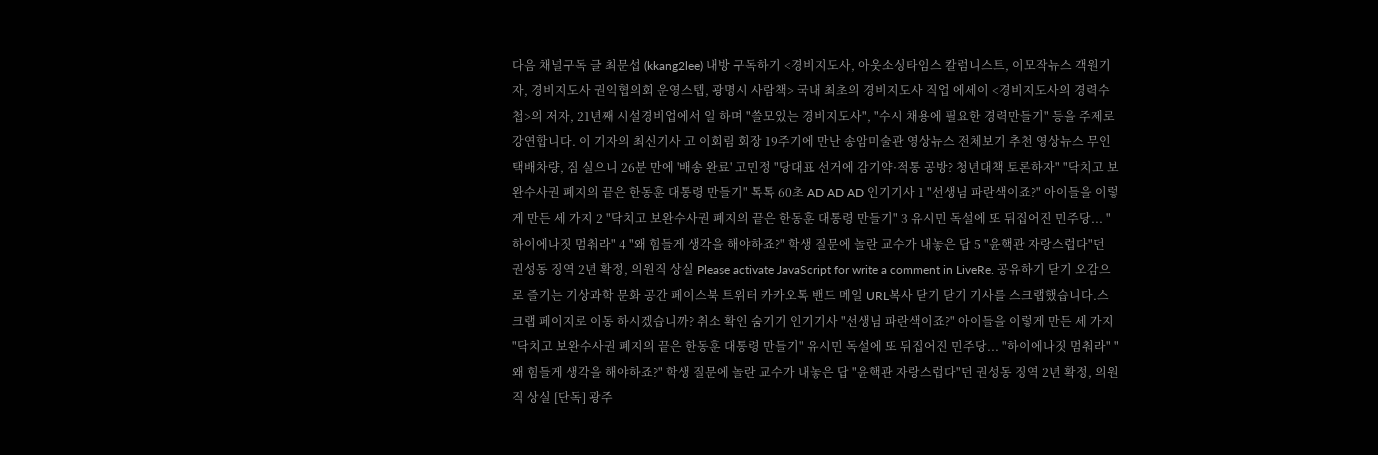다음 채널구독 글 최문섭 (kkang2lee) 내방 구독하기 <경비지도사, 아웃소싱타임스 칼럼니스트, 이모작뉴스 객원기자, 경비지도사 권익협의회 운영스텝, 광명시 사람책> 국내 최초의 경비지도사 직업 에세이 <경비지도사의 경력수첩>의 저자, 21년째 시설경비업에서 일 하며 "쓸모있는 경비지도사", "수시 채용에 필요한 경력만들기" 등을 주제로 강연합니다. 이 기자의 최신기사 고 이회림 회장 19주기에 만난 송암미술관 영상뉴스 전체보기 추천 영상뉴스 무인 택배차량, 짐 실으니 26분 만에 '배송 완료' 고민정 "당대표 선거에 감기약·적통 공방? 청년대책 토론하자" "닥치고 보완수사권 폐지의 끝은 한동훈 대통령 만들기" 톡톡 60초 AD AD AD 인기기사 1 "선생님 파란색이죠?" 아이들을 이렇게 만든 세 가지 2 "닥치고 보완수사권 폐지의 끝은 한동훈 대통령 만들기" 3 유시민 독설에 또 뒤집어진 민주당... "하이에나짓 멈춰라" 4 "왜 힘들게 생각을 해야하죠?" 학생 질문에 놀란 교수가 내놓은 답 5 "윤핵관 자랑스럽다"던 권성동 징역 2년 확정, 의원직 상실 Please activate JavaScript for write a comment in LiveRe. 공유하기 닫기 오감으로 즐기는 기상과학 문화 공간 페이스북 트위터 카카오톡 밴드 메일 URL복사 닫기 닫기 기사를 스크랩했습니다.스크랩 페이지로 이동 하시겠습니까? 취소 확인 숨기기 인기기사 "선생님 파란색이죠?" 아이들을 이렇게 만든 세 가지 "닥치고 보완수사권 폐지의 끝은 한동훈 대통령 만들기" 유시민 독설에 또 뒤집어진 민주당... "하이에나짓 멈춰라" "왜 힘들게 생각을 해야하죠?" 학생 질문에 놀란 교수가 내놓은 답 "윤핵관 자랑스럽다"던 권성동 징역 2년 확정, 의원직 상실 [단독] 광주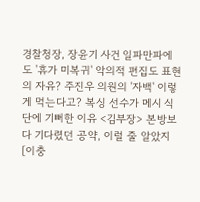경찰청장, 장윤기 사건 일파만파에도 '휴가 미복귀' 악의적 편집도 표현의 자유? 주진우 의원의 '자백' 이렇게 먹는다고? 복싱 선수가 메시 식단에 기뻐한 이유 <김부장> 본방보다 기다렸던 공약, 이럴 줄 알았지 [이충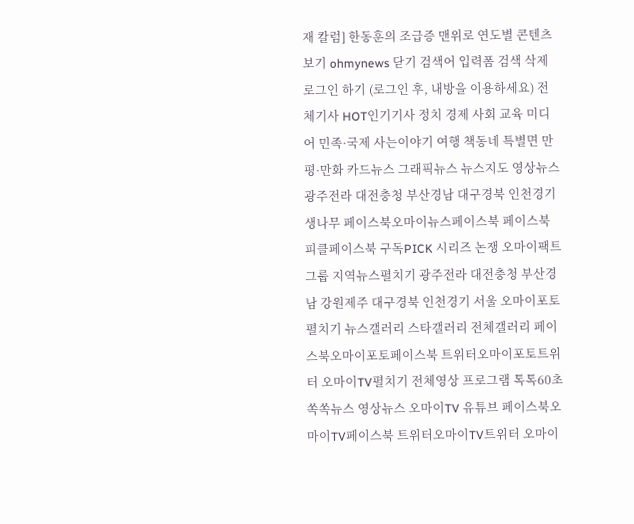재 칼럼] 한동훈의 조급증 맨위로 연도별 콘텐츠 보기 ohmynews 닫기 검색어 입력폼 검색 삭제 로그인 하기 (로그인 후, 내방을 이용하세요) 전체기사 HOT인기기사 정치 경제 사회 교육 미디어 민족·국제 사는이야기 여행 책동네 특별면 만평·만화 카드뉴스 그래픽뉴스 뉴스지도 영상뉴스 광주전라 대전충청 부산경남 대구경북 인천경기 생나무 페이스북오마이뉴스페이스북 페이스북피클페이스북 구독PICK 시리즈 논쟁 오마이팩트 그룹 지역뉴스펼치기 광주전라 대전충청 부산경남 강원제주 대구경북 인천경기 서울 오마이포토펼치기 뉴스갤러리 스타갤러리 전체갤러리 페이스북오마이포토페이스북 트위터오마이포토트위터 오마이TV펼치기 전체영상 프로그램 톡톡60초 쏙쏙뉴스 영상뉴스 오마이TV 유튜브 페이스북오마이TV페이스북 트위터오마이TV트위터 오마이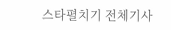스타펼치기 전체기사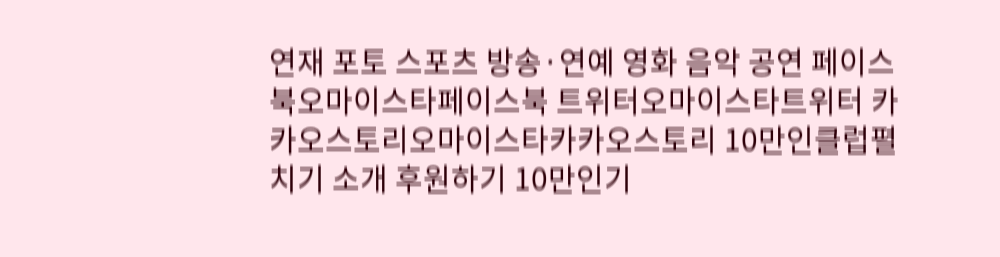연재 포토 스포츠 방송·연예 영화 음악 공연 페이스북오마이스타페이스북 트위터오마이스타트위터 카카오스토리오마이스타카카오스토리 10만인클럽펼치기 소개 후원하기 10만인기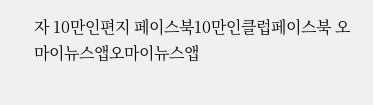자 10만인편지 페이스북10만인클럽페이스북 오마이뉴스앱오마이뉴스앱